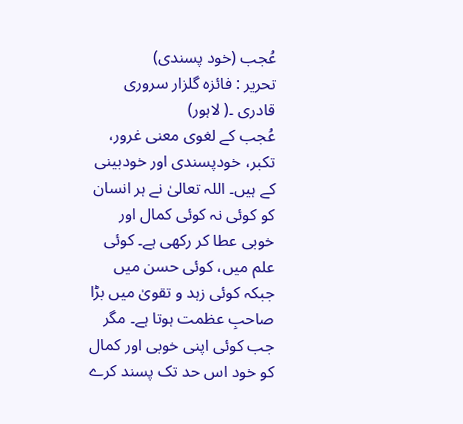عُجب (خود پسندی)
تحریر : فائزہ گلزار سروری قادری ۔( لاہور)
عُجب کے لغوی معنی غرور، تکبر، خودپسندی اور خودبینی کے ہیں۔ اللہ تعالیٰ نے ہر انسان کو کوئی نہ کوئی کمال اور خوبی عطا کر رکھی ہے۔ کوئی علم میں، کوئی حسن میں جبکہ کوئی زہد و تقویٰ میں بڑا صاحبِ عظمت ہوتا ہے۔ مگر جب کوئی اپنی خوبی اور کمال کو خود اس حد تک پسند کرے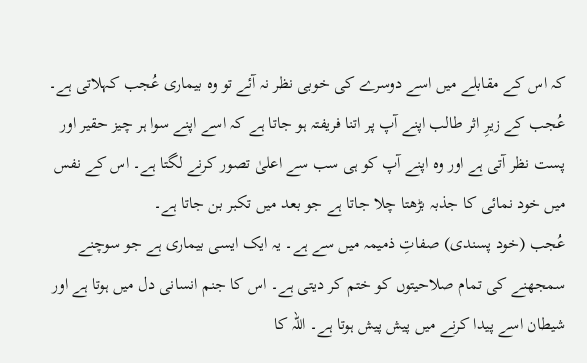کہ اس کے مقابلے میں اسے دوسرے کی خوبی نظر نہ آئے تو وہ بیماری عُجب کہلاتی ہے۔ عُجب کے زیرِ اثر طالب اپنے آپ پر اتنا فریفتہ ہو جاتا ہے کہ اسے اپنے سوا ہر چیز حقیر اور پست نظر آتی ہے اور وہ اپنے آپ کو ہی سب سے اعلیٰ تصور کرنے لگتا ہے۔ اس کے نفس میں خود نمائی کا جذبہ بڑھتا چلا جاتا ہے جو بعد میں تکبر بن جاتا ہے۔
عُجب (خود پسندی) صفاتِ ذمیمہ میں سے ہے۔ یہ ایک ایسی بیماری ہے جو سوچنے سمجھنے کی تمام صلاحیتوں کو ختم کر دیتی ہے۔ اس کا جنم انسانی دل میں ہوتا ہے اور شیطان اسے پیدا کرنے میں پیش پیش ہوتا ہے۔ اللہ کا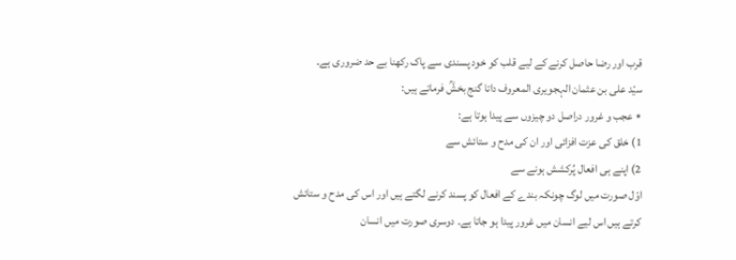قرب اور رضا حاصل کرنے کے لیے قلب کو خود پسندی سے پاک رکھنا بے حد ضروری ہے۔
سیّد علی بن عثمان الہجویری المعروف داتا گنج بخشؒ فرماتے ہیں:
٭ عجب و غرور دراصل دو چیزوں سے پیدا ہوتا ہے:
1) خلق کی عزت افزائی اور ان کی مدح و ستائش سے
2) اپنے ہی افعال پُرکشش ہونے سے
اوّل صورت میں لوگ چونکہ بندے کے افعال کو پسند کرنے لگتے ہیں اور اس کی مدح و ستائش کرتے ہیں اس لیے انسان میں غرور پیدا ہو جاتا ہے۔ دوسری صورت میں انسان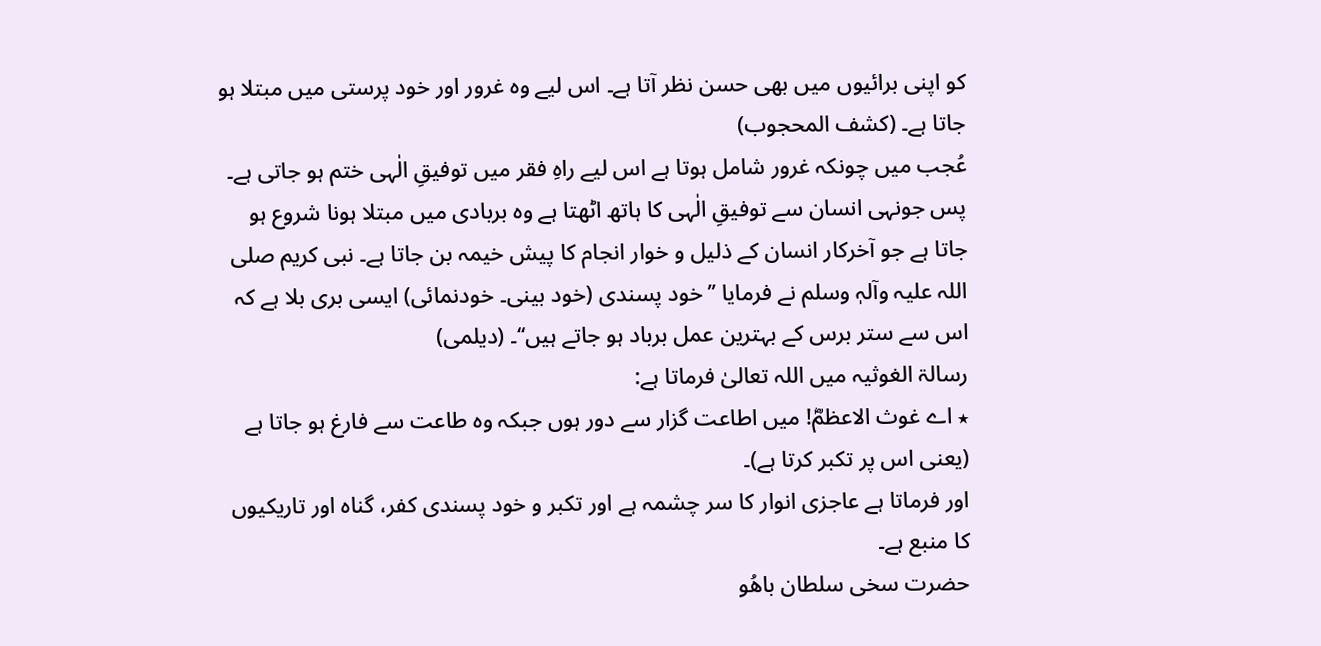کو اپنی برائیوں میں بھی حسن نظر آتا ہے۔ اس لیے وہ غرور اور خود پرستی میں مبتلا ہو جاتا ہے۔ (کشف المحجوب)
عُجب میں چونکہ غرور شامل ہوتا ہے اس لیے راہِ فقر میں توفیقِ الٰہی ختم ہو جاتی ہے۔ پس جونہی انسان سے توفیقِ الٰہی کا ہاتھ اٹھتا ہے وہ بربادی میں مبتلا ہونا شروع ہو جاتا ہے جو آخرکار انسان کے ذلیل و خوار انجام کا پیش خیمہ بن جاتا ہے۔ نبی کریم صلی اللہ علیہ وآلہٖ وسلم نے فرمایا ’’خود پسندی (خود بینی۔ خودنمائی) ایسی بری بلا ہے کہ اس سے ستر برس کے بہترین عمل برباد ہو جاتے ہیں‘‘۔ (دیلمی)
رسالۃ الغوثیہ میں اللہ تعالیٰ فرماتا ہے:
٭ اے غوث الاعظمؓ! میں اطاعت گزار سے دور ہوں جبکہ وہ طاعت سے فارغ ہو جاتا ہے (یعنی اس پر تکبر کرتا ہے)۔
اور فرماتا ہے عاجزی انوار کا سر چشمہ ہے اور تکبر و خود پسندی کفر، گناہ اور تاریکیوں کا منبع ہے۔
حضرت سخی سلطان باھُو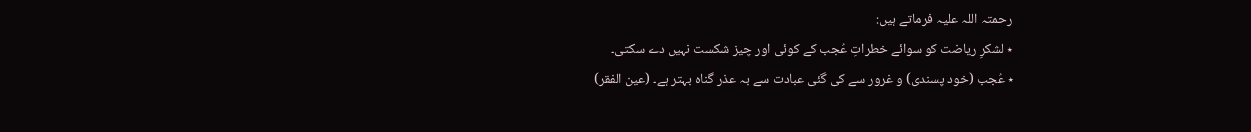رحمتہ اللہ علیہ فرماتے ہیں:
٭ لشکرِ ریاضت کو سوائے خطراتِ عُجب کے کوئی اور چیز شکست نہیں دے سکتی۔
٭ عُجب (خود پسندی) و غرور سے کی گئی عبادت سے بہ عذر گناہ بہتر ہے۔ (عین الفقر)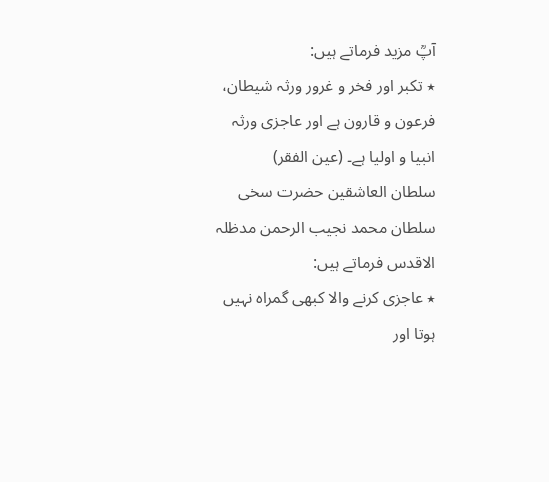آپؒ مزید فرماتے ہیں:
٭ تکبر اور فخر و غرور ورثہ شیطان، فرعون و قارون ہے اور عاجزی ورثہ انبیا و اولیا ہے۔ (عین الفقر)
سلطان العاشقین حضرت سخی سلطان محمد نجیب الرحمن مدظلہ الاقدس فرماتے ہیں:
٭ عاجزی کرنے والا کبھی گمراہ نہیں ہوتا اور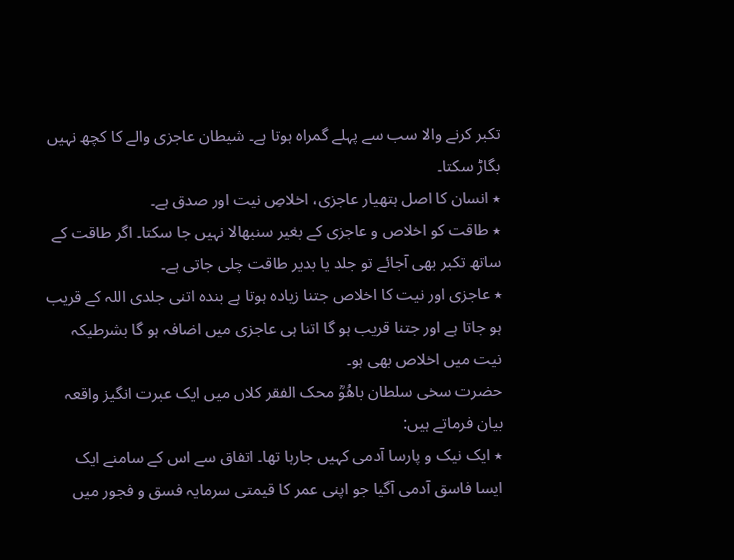تکبر کرنے والا سب سے پہلے گمراہ ہوتا ہے۔ شیطان عاجزی والے کا کچھ نہیں بگاڑ سکتا۔
٭ انسان کا اصل ہتھیار عاجزی، اخلاصِ نیت اور صدق ہے۔
٭ طاقت کو اخلاص و عاجزی کے بغیر سنبھالا نہیں جا سکتا۔ اگر طاقت کے ساتھ تکبر بھی آجائے تو جلد یا بدیر طاقت چلی جاتی ہے۔
٭ عاجزی اور نیت کا اخلاص جتنا زیادہ ہوتا ہے بندہ اتنی جلدی اللہ کے قریب ہو جاتا ہے اور جتنا قریب ہو گا اتنا ہی عاجزی میں اضافہ ہو گا بشرطیکہ نیت میں اخلاص بھی ہو۔
حضرت سخی سلطان باھُوؒ محک الفقر کلاں میں ایک عبرت انگیز واقعہ بیان فرماتے ہیں:
٭ ایک نیک و پارسا آدمی کہیں جارہا تھا۔ اتفاق سے اس کے سامنے ایک ایسا فاسق آدمی آگیا جو اپنی عمر کا قیمتی سرمایہ فسق و فجور میں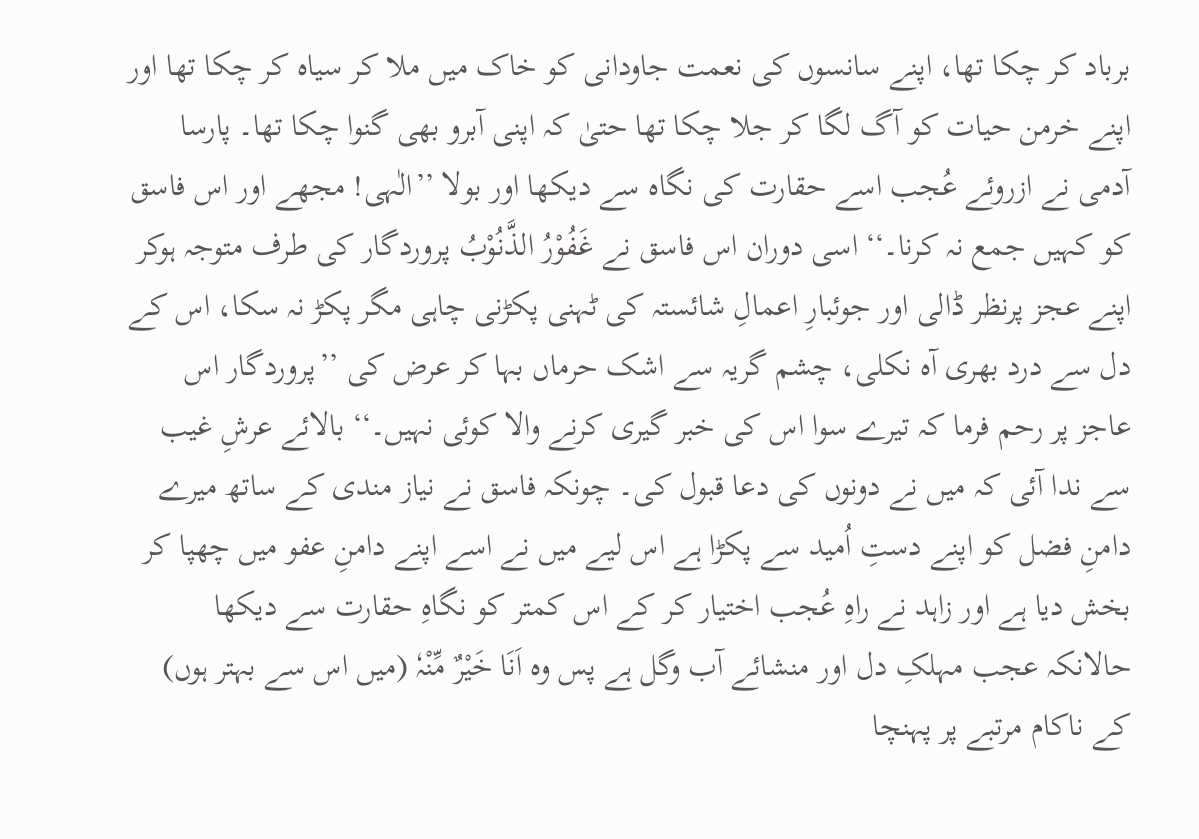برباد کر چکا تھا، اپنے سانسوں کی نعمت جاودانی کو خاک میں ملا کر سیاہ کر چکا تھا اور اپنے خرمن حیات کو آگ لگا کر جلا چکا تھا حتیٰ کہ اپنی آبرو بھی گنوا چکا تھا۔ پارسا آدمی نے ازروئے عُجب اسے حقارت کی نگاہ سے دیکھا اور بولا ’’الٰہی! مجھے اور اس فاسق کو کہیں جمع نہ کرنا۔‘‘ اسی دوران اس فاسق نے غَفُوْرُ الذَّنُوْبُ پروردگار کی طرف متوجہ ہوکر اپنے عجز پرنظر ڈالی اور جوئبارِ اعمالِ شائستہ کی ٹہنی پکڑنی چاہی مگر پکڑ نہ سکا، اس کے دل سے درد بھری آہ نکلی، چشم گریہ سے اشک حرماں بہا کر عرض کی ’’پروردگار اس عاجز پر رحم فرما کہ تیرے سوا اس کی خبر گیری کرنے والا کوئی نہیں۔‘‘ بالائے عرشِ غیب سے ندا آئی کہ میں نے دونوں کی دعا قبول کی۔ چونکہ فاسق نے نیاز مندی کے ساتھ میرے دامنِ فضل کو اپنے دستِ اُمید سے پکڑا ہے اس لیے میں نے اسے اپنے دامنِ عفو میں چھپا کر بخش دیا ہے اور زاہد نے راہِ عُجب اختیار کر کے اس کمتر کو نگاہِ حقارت سے دیکھا حالانکہ عجب مہلکِ دل اور منشائے آب وگل ہے پس وہ اَنَا خَیْرٌ مِّنْہٗ (میں اس سے بہتر ہوں) کے ناکام مرتبے پر پہنچا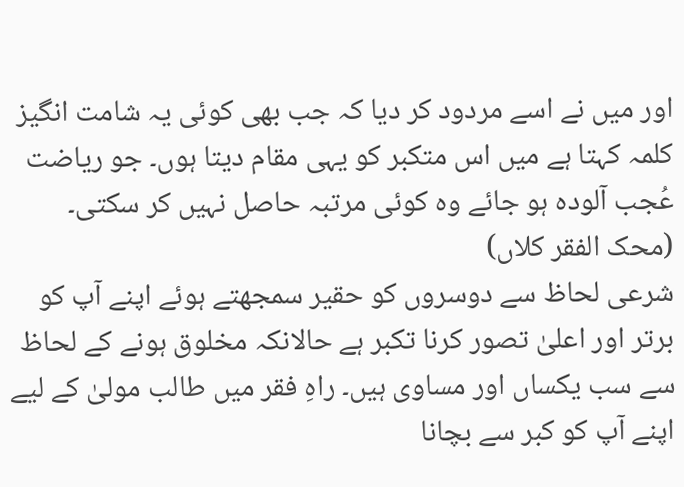اور میں نے اسے مردود کر دیا کہ جب بھی کوئی یہ شامت انگیز کلمہ کہتا ہے میں اس متکبر کو یہی مقام دیتا ہوں۔ جو ریاضت عُجب آلودہ ہو جائے وہ کوئی مرتبہ حاصل نہیں کر سکتی۔ (محک الفقر کلاں)
شرعی لحاظ سے دوسروں کو حقیر سمجھتے ہوئے اپنے آپ کو برتر اور اعلیٰ تصور کرنا تکبر ہے حالانکہ مخلوق ہونے کے لحاظ سے سب یکساں اور مساوی ہیں۔ راہِ فقر میں طالب مولیٰ کے لیے اپنے آپ کو کبر سے بچانا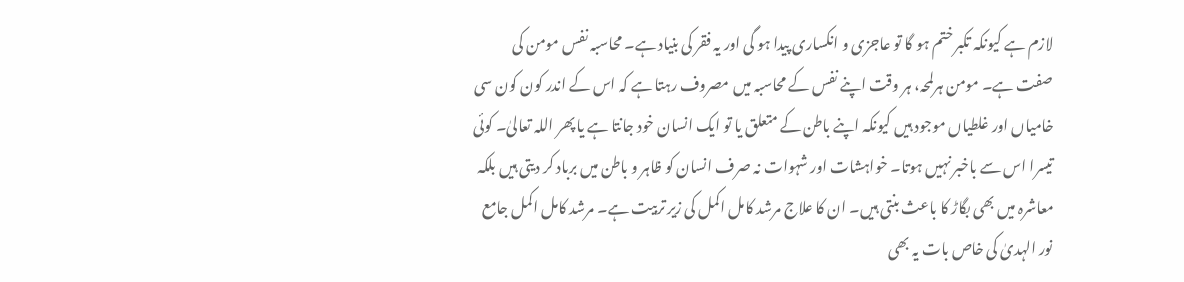لازم ہے کیونکہ تکبر ختم ہو گا تو عاجزی و انکساری پیدا ہو گی اور یہ فقر کی بنیاد ہے۔ محاسبہ نفس مومن کی صفت ہے۔ مومن ہرلمحہ، ہر وقت اپنے نفس کے محاسبہ میں مصروف رہتا ہے کہ اس کے اندر کون کون سی خامیاں اور غلطیاں موجود ہیں کیونکہ اپنے باطن کے متعلق یا تو ایک انسان خود جانتا ہے یا پھر اللہ تعالیٰ۔ کوئی تیسرا اس سے باخبر نہیں ہوتا۔ خواہشات اور شہوات نہ صرف انسان کو ظاہر و باطن میں برباد کر دیتی ہیں بلکہ معاشرہ میں بھی بگاڑ کا باعث بنتی ہیں۔ ان کا علاج مرشد کامل اکمل کی زیر تربیت ہے۔ مرشد کامل اکمل جامع نور الہدیٰ کی خاص بات یہ بھی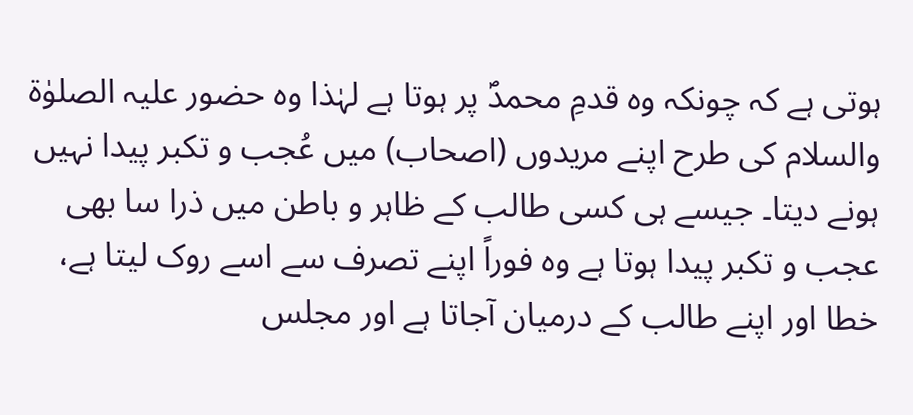ہوتی ہے کہ چونکہ وہ قدمِ محمدؐ پر ہوتا ہے لہٰذا وہ حضور علیہ الصلوٰۃ والسلام کی طرح اپنے مریدوں (اصحاب) میں عُجب و تکبر پیدا نہیں ہونے دیتا۔ جیسے ہی کسی طالب کے ظاہر و باطن میں ذرا سا بھی عجب و تکبر پیدا ہوتا ہے وہ فوراً اپنے تصرف سے اسے روک لیتا ہے، خطا اور اپنے طالب کے درمیان آجاتا ہے اور مجلس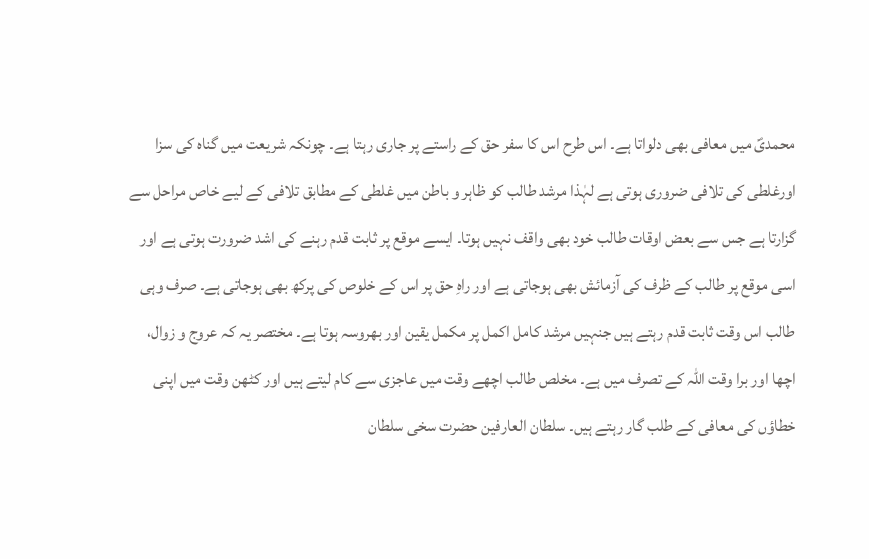محمدیؐ میں معافی بھی دلواتا ہے۔ اس طرح اس کا سفر حق کے راستے پر جاری رہتا ہے۔ چونکہ شریعت میں گناہ کی سزا اورغلطی کی تلافی ضروری ہوتی ہے لہٰذا مرشد طالب کو ظاہر و باطن میں غلطی کے مطابق تلافی کے لیے خاص مراحل سے گزارتا ہے جس سے بعض اوقات طالب خود بھی واقف نہیں ہوتا۔ ایسے موقع پر ثابت قدم رہنے کی اشد ضرورت ہوتی ہے اور اسی موقع پر طالب کے ظرف کی آزمائش بھی ہوجاتی ہے اور راہِ حق پر اس کے خلوص کی پرکھ بھی ہوجاتی ہے۔ صرف وہی طالب اس وقت ثابت قدم رہتے ہیں جنہیں مرشد کامل اکمل پر مکمل یقین اور بھروسہ ہوتا ہے۔ مختصر یہ کہ عروج و زوال، اچھا اور برا وقت اللہ کے تصرف میں ہے۔ مخلص طالب اچھے وقت میں عاجزی سے کام لیتے ہیں اور کٹھن وقت میں اپنی خطاؤں کی معافی کے طلب گار رہتے ہیں۔ سلطان العارفین حضرت سخی سلطان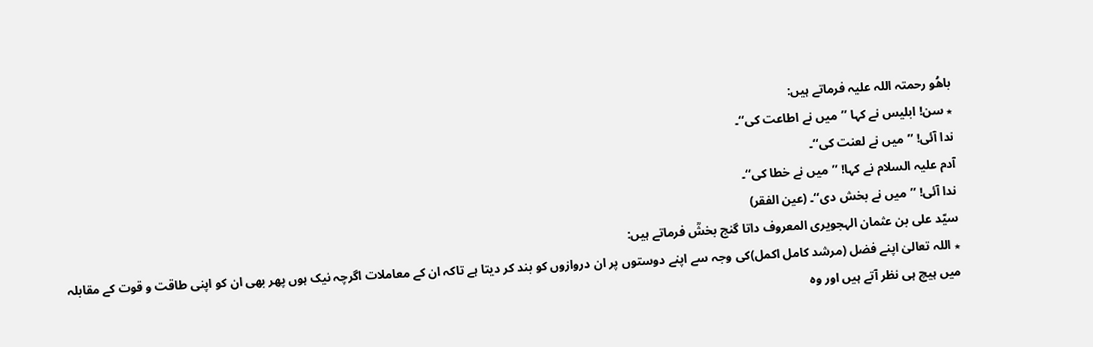باھُو رحمتہ اللہ علیہ فرماتے ہیں:
٭ سن! ابلیس نے کہا ’’میں نے اطاعت کی‘‘۔
ندا آئی! ’’میں نے لعنت کی‘‘۔
آدم علیہ السلام نے کہا! ’’میں نے خطا کی‘‘۔
ندا آئی! ’’میں نے بخش دی‘‘۔ (عین الفقر)
سیّد علی بن عثمان الہجویری المعروف داتا گنج بخشؒ فرماتے ہیں:
٭ اللہ تعالیٰ اپنے فضل (مرشد کامل اکمل)کی وجہ سے اپنے دوستوں پر ان دروازوں کو بند کر دیتا ہے تاکہ ان کے معاملات اگرچہ نیک ہوں پھر بھی ان کو اپنی طاقت و قوت کے مقابلہ میں ہیچ ہی نظر آتے ہیں اور وہ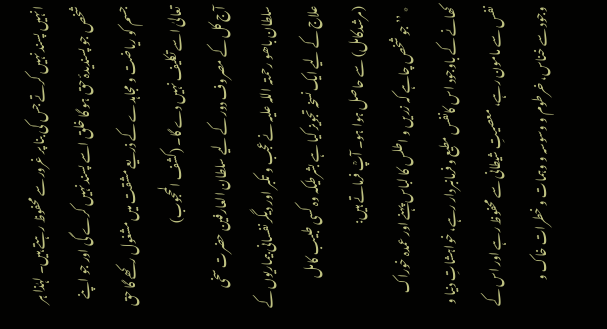انہیں پسند نہیں کرتے جس کی بنا پر غرور سے محفوظ رہتے ہیں۔ لہٰذا ہر شخص جو پسندیدۂ حق ہو گا خلق اسے پسند نہیں کرے گی اور جو اپنے جسم کو ریاضت و مجاہدے کے ذریعے مشقت میں مشغول رکھے گا حق تعالیٰ اسے تکلیف نہیں دے گا۔ (کشف المحجوب)
آج کل کے مصروف دور کے لیے سلطان العارفین حضرت سخی سلطان باھو رحمتہ اللہ علیہ نے عجب و تکبر اور دیگر نفسانی بیماریوں کے علاج کے لیے ایک نسخہ تجویز کیا ہے بشرطیکہ وہ کسی طبیب کامل (مرشدکامل) سے حاصل ہوا ہو۔ آپؒ فرماتے ہیں:
٭ ’’جو شخص چاہے کہ زریں و اطلس کا لباس پہنے اور عمدہ خوراک کھانے کے باوجود اس کانفس مطیع و فرمانبردار رہے، خواہشاتِ دنیا و نفس سے مامون رہے، معصیتِ شیطانی سے محفوظ رہے اور اس کے وجود سے خناس، خرطوم و وسوسہ و وہمات و خطرات خاک و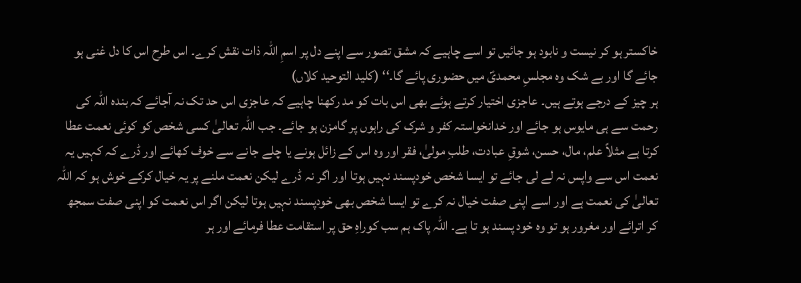خاکستر ہو کر نیست و نابود ہو جائیں تو اسے چاہیے کہ مشق تصور سے اپنے دل پر اسمِ اللہ ذات نقش کرے۔ اس طرح اس کا دل غنی ہو جائے گا اور بے شک وہ مجلسِ محمدیؐ میں حضوری پائے گا۔‘‘ (کلید التوحید کلاں)
ہر چیز کے درجے ہوتے ہیں۔ عاجزی اختیار کرتے ہوئے بھی اس بات کو مد رکھنا چاہیے کہ عاجزی اس حد تک نہ آجائے کہ بندہ اللہ کی رحمت سے ہی مایوس ہو جائے اور خدانخواستہ کفر و شرک کی راہوں پر گامزن ہو جائے۔ جب اللہ تعالیٰ کسی شخص کو کوئی نعمت عطا کرتا ہے مثلاً علم، مال، حسن، شوقِ عبادت، طلبِ مولیٰ، فقر اور وہ اس کے زائل ہونے یا چلے جانے سے خوف کھائے اور ڈرے کہ کہیں یہ نعمت اس سے واپس نہ لے لی جائے تو ایسا شخص خودپسند نہیں ہوتا اور اگر نہ ڈرے لیکن نعمت ملنے پر یہ خیال کرکے خوش ہو کہ اللہ تعالیٰ کی نعمت ہے اور اسے اپنی صفت خیال نہ کرے تو ایسا شخص بھی خودپسند نہیں ہوتا لیکن اگر اس نعمت کو اپنی صفت سمجھ کر اترائے اور مغرور ہو تو وہ خود پسند ہو تا ہے۔ اللہ پاک ہم سب کوراہِ حق پر استقامت عطا فرمائے اور ہر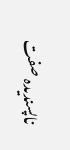ناپسندیدہ صفت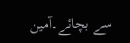سے بچائے۔آمین